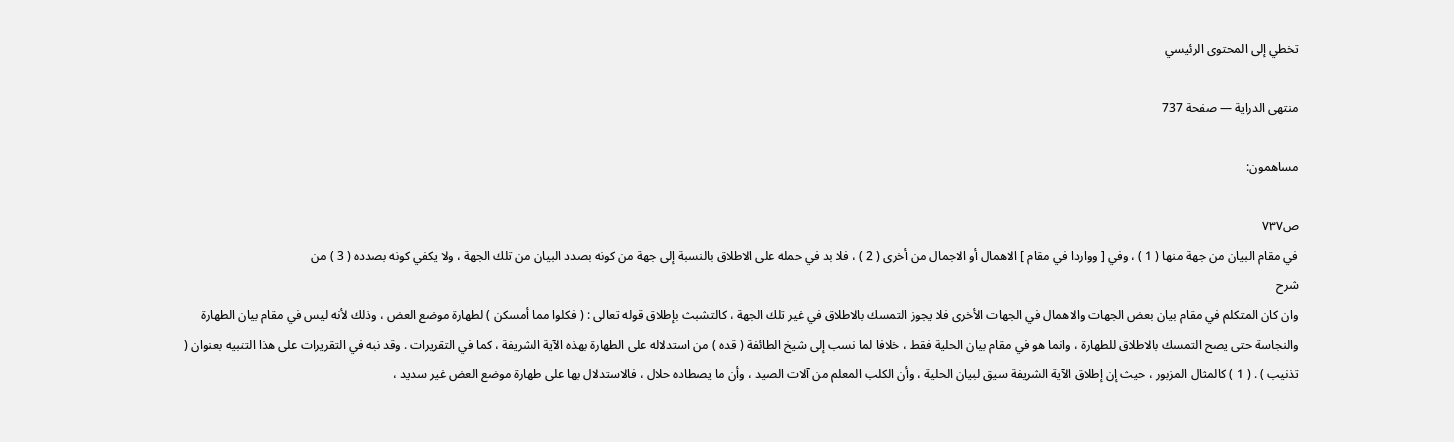تخطي إلى المحتوى الرئيسي

منتهى الدراية — صفحة 737

مساهمون:

ص٧٣٧
في مقام البيان من جهة منها ( 1 ) ، وفي [ وواردا في مقام ] الاهمال أو الاجمال من أخرى ( 2 ) ، فلا بد في حمله على الاطلاق بالنسبة إلى جهة من كونه بصدد البيان من تلك الجهة ، ولا يكفي كونه بصدده ( 3 ) من
شرح
وان كان المتكلم في مقام بيان بعض الجهات والاهمال في الجهات الأخرى فلا يجوز التمسك بالاطلاق في غير تلك الجهة ، كالتشبث بإطلاق قوله تعالى : ( فكلوا مما أمسكن ) لطهارة موضع العض ، وذلك لأنه ليس في مقام بيان الطهارة والنجاسة حتى يصح التمسك بالاطلاق للطهارة ، وانما هو في مقام بيان الحلية فقط ، خلافا لما نسب إلى شيخ الطائفة ( قده ) من استدلاله على الطهارة بهذه الآية الشريفة ، كما في التقريرات . وقد نبه في التقريرات على هذا التنبيه بعنوان ( تذنيب ) . ( 1 ) كالمثال المزبور ، حيث إن إطلاق الآية الشريفة سيق لبيان الحلية ، وأن الكلب المعلم من آلات الصيد ، وأن ما يصطاده حلال ، فالاستدلال بها على طهارة موضع العض غير سديد ،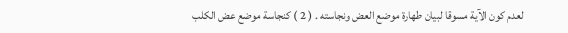لعدم كون الآية مسوقا لبيان طهارة موضع العض ونجاسته . ( 2 ) كنجاسة موضع عض الكلب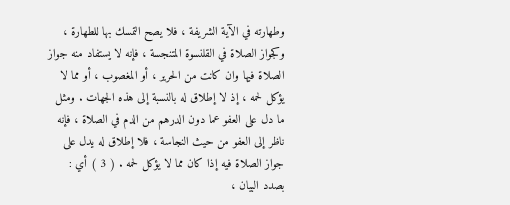وطهارته في الآية الشريفة ، فلا يصح التمسك بها للطهارة ، وكجواز الصلاة في القلنسوة المتنجسة ، فإنه لا يستفاد منه جواز الصلاة فيها وان كانت من الحرير ، أو المغصوب ، أو مما لا يؤكل لحمه ، إذ لا إطلاق له بالنسبة إلى هذه الجهات . ومثل ما دل على العفو عما دون الدرهم من الدم في الصلاة ، فإنه ناظر إلى العفو من حيث النجاسة ، فلا إطلاق له يدل على جواز الصلاة فيه إذا كان مما لا يؤكل لحمه . ( 3 ) أي : بصدد البيان ،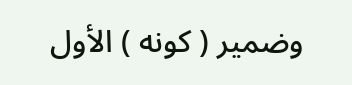وضمير ( كونه ) الأول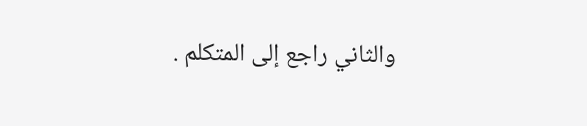والثاني راجع إلى المتكلم .